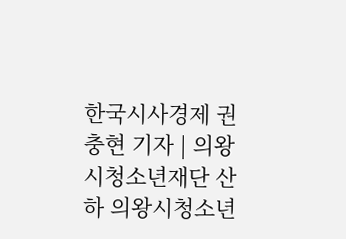한국시사경제 권충현 기자 | 의왕시청소년재단 산하 의왕시청소년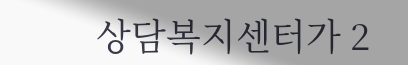상담복지센터가 2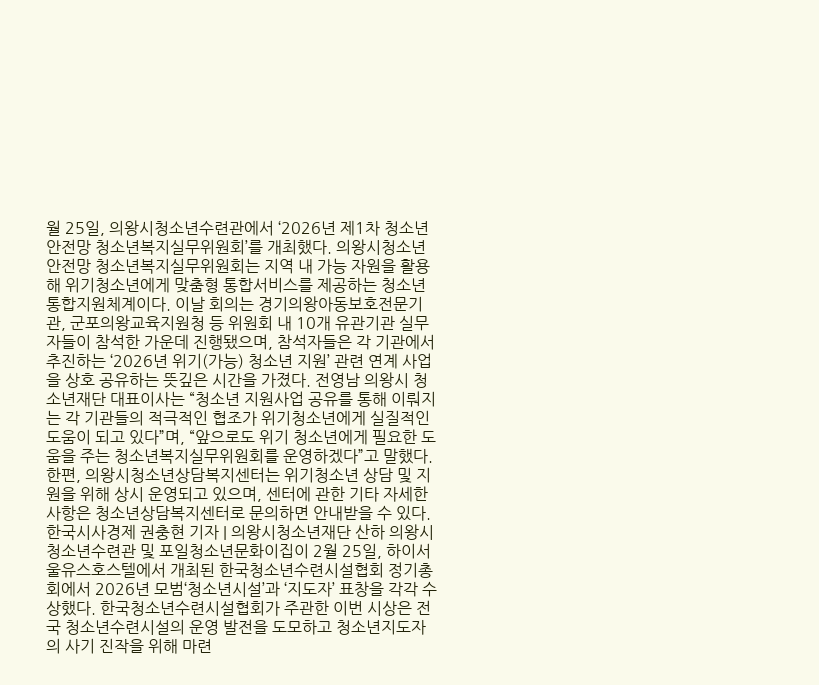월 25일, 의왕시청소년수련관에서 ‘2026년 제1차 청소년안전망 청소년복지실무위원회’를 개최했다. 의왕시청소년안전망 청소년복지실무위원회는 지역 내 가능 자원을 활용해 위기청소년에게 맞춤형 통합서비스를 제공하는 청소년통합지원체계이다. 이날 회의는 경기의왕아동보호전문기관, 군포의왕교육지원청 등 위원회 내 10개 유관기관 실무자들이 참석한 가운데 진행됐으며, 참석자들은 각 기관에서 추진하는 ‘2026년 위기(가능) 청소년 지원’ 관련 연계 사업을 상호 공유하는 뜻깊은 시간을 가졌다. 전영남 의왕시 청소년재단 대표이사는 “청소년 지원사업 공유를 통해 이뤄지는 각 기관들의 적극적인 협조가 위기청소년에게 실질적인 도움이 되고 있다”며, “앞으로도 위기 청소년에게 필요한 도움을 주는 청소년복지실무위원회를 운영하겠다”고 말했다. 한편, 의왕시청소년상담복지센터는 위기청소년 상담 및 지원을 위해 상시 운영되고 있으며, 센터에 관한 기타 자세한 사항은 청소년상담복지센터로 문의하면 안내받을 수 있다.
한국시사경제 권충현 기자 | 의왕시청소년재단 산하 의왕시청소년수련관 및 포일청소년문화이집이 2월 25일, 하이서울유스호스텔에서 개최된 한국청소년수련시설협회 정기총회에서 2026년 모범‘청소년시설’과 ‘지도자’ 표창을 각각 수상했다. 한국청소년수련시설협회가 주관한 이번 시상은 전국 청소년수련시설의 운영 발전을 도모하고 청소년지도자의 사기 진작을 위해 마련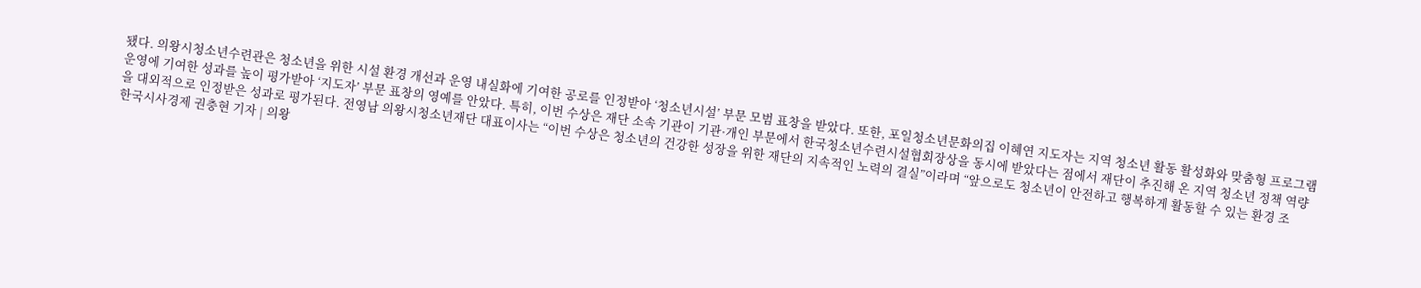됐다. 의왕시청소년수련관은 청소년을 위한 시설 환경 개선과 운영 내실화에 기여한 공로를 인정받아 ‘청소년시설’ 부문 모범 표창을 받았다. 또한, 포일청소년문화의집 이혜연 지도자는 지역 청소년 활동 활성화와 맞춤형 프로그램 운영에 기여한 성과를 높이 평가받아 ‘지도자’ 부문 표창의 영예를 안았다. 특히, 이번 수상은 재단 소속 기관이 기관·개인 부문에서 한국청소년수련시설협회장상을 동시에 받았다는 점에서 재단이 추진해 온 지역 청소년 정책 역량을 대외적으로 인정받은 성과로 평가된다. 전영남 의왕시청소년재단 대표이사는 “이번 수상은 청소년의 건강한 성장을 위한 재단의 지속적인 노력의 결실”이라며 “앞으로도 청소년이 안전하고 행복하게 활동할 수 있는 환경 조
한국시사경제 권충현 기자 | 의왕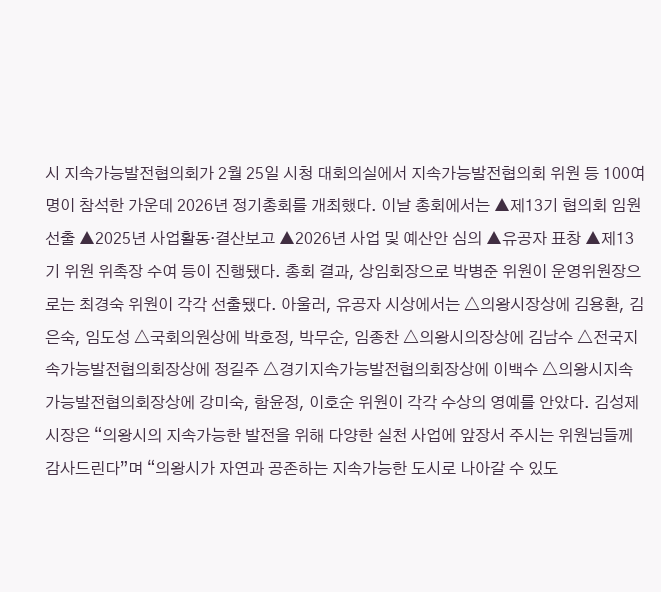시 지속가능발전협의회가 2월 25일 시청 대회의실에서 지속가능발전협의회 위원 등 100여명이 참석한 가운데 2026년 정기총회를 개최했다. 이날 총회에서는 ▲제13기 협의회 임원 선출 ▲2025년 사업활동·결산보고 ▲2026년 사업 및 예산안 심의 ▲유공자 표창 ▲제13기 위원 위촉장 수여 등이 진행됐다. 총회 결과, 상임회장으로 박병준 위원이 운영위원장으로는 최경숙 위원이 각각 선출됐다. 아울러, 유공자 시상에서는 △의왕시장상에 김용환, 김은숙, 임도성 △국회의원상에 박호정, 박무순, 임종찬 △의왕시의장상에 김남수 △전국지속가능발전협의회장상에 정길주 △경기지속가능발전협의회장상에 이백수 △의왕시지속가능발전협의회장상에 강미숙, 함윤정, 이호순 위원이 각각 수상의 영예를 안았다. 김성제 시장은 “의왕시의 지속가능한 발전을 위해 다양한 실천 사업에 앞장서 주시는 위원님들께 감사드린다”며 “의왕시가 자연과 공존하는 지속가능한 도시로 나아갈 수 있도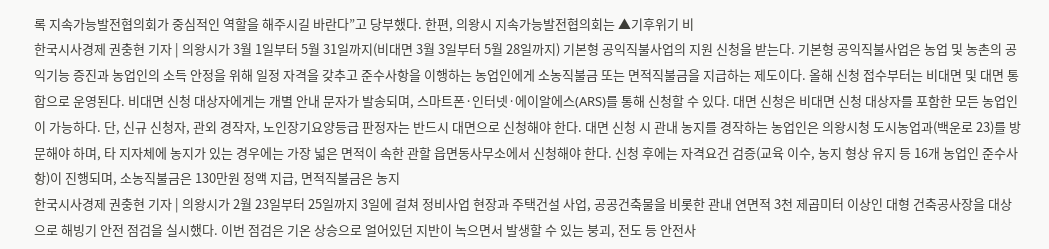록 지속가능발전협의회가 중심적인 역할을 해주시길 바란다”고 당부했다. 한편, 의왕시 지속가능발전협의회는 ▲기후위기 비
한국시사경제 권충현 기자 | 의왕시가 3월 1일부터 5월 31일까지(비대면 3월 3일부터 5월 28일까지) 기본형 공익직불사업의 지원 신청을 받는다. 기본형 공익직불사업은 농업 및 농촌의 공익기능 증진과 농업인의 소득 안정을 위해 일정 자격을 갖추고 준수사항을 이행하는 농업인에게 소농직불금 또는 면적직불금을 지급하는 제도이다. 올해 신청 접수부터는 비대면 및 대면 통합으로 운영된다. 비대면 신청 대상자에게는 개별 안내 문자가 발송되며, 스마트폰·인터넷·에이알에스(ARS)를 통해 신청할 수 있다. 대면 신청은 비대면 신청 대상자를 포함한 모든 농업인이 가능하다. 단, 신규 신청자, 관외 경작자, 노인장기요양등급 판정자는 반드시 대면으로 신청해야 한다. 대면 신청 시 관내 농지를 경작하는 농업인은 의왕시청 도시농업과(백운로 23)를 방문해야 하며, 타 지자체에 농지가 있는 경우에는 가장 넓은 면적이 속한 관할 읍면동사무소에서 신청해야 한다. 신청 후에는 자격요건 검증(교육 이수, 농지 형상 유지 등 16개 농업인 준수사항)이 진행되며, 소농직불금은 130만원 정액 지급, 면적직불금은 농지
한국시사경제 권충현 기자 | 의왕시가 2월 23일부터 25일까지 3일에 걸쳐 정비사업 현장과 주택건설 사업, 공공건축물을 비롯한 관내 연면적 3천 제곱미터 이상인 대형 건축공사장을 대상으로 해빙기 안전 점검을 실시했다. 이번 점검은 기온 상승으로 얼어있던 지반이 녹으면서 발생할 수 있는 붕괴, 전도 등 안전사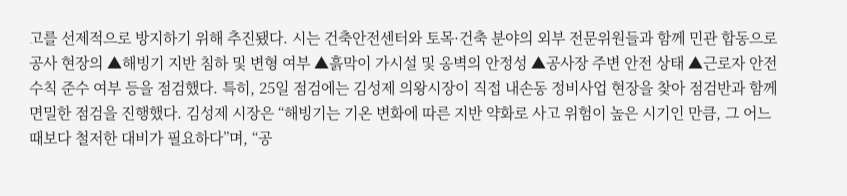고를 선제적으로 방지하기 위해 추진됐다. 시는 건축안전센터와 토목·건축 분야의 외부 전문위원들과 함께 민관 합동으로 공사 현장의 ▲해빙기 지반 침하 및 변형 여부 ▲흙막이 가시설 및 옹벽의 안정성 ▲공사장 주변 안전 상태 ▲근로자 안전수칙 준수 여부 등을 점검했다. 특히, 25일 점검에는 김성제 의왕시장이 직접 내손동 정비사업 현장을 찾아 점검반과 함께 면밀한 점검을 진행했다. 김성제 시장은 “해빙기는 기온 변화에 따른 지반 약화로 사고 위험이 높은 시기인 만큼, 그 어느 때보다 철저한 대비가 필요하다”며, “공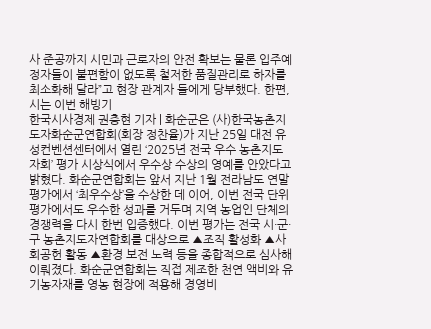사 준공까지 시민과 근로자의 안전 확보는 물론 입주예정자들이 불편함이 없도록 철저한 품질관리로 하자를 최소화해 달라”고 현장 관계자 들에게 당부했다. 한편, 시는 이번 해빙기
한국시사경제 권충현 기자 | 화순군은 (사)한국농촌지도자화순군연합회(회장 정찬율)가 지난 25일 대전 유성컨벤션센터에서 열린 ‘2025년 전국 우수 농촌지도자회’ 평가 시상식에서 우수상 수상의 영예를 안았다고 밝혔다. 화순군연합회는 앞서 지난 1월 전라남도 연말평가에서 ‘최우수상’을 수상한 데 이어, 이번 전국 단위 평가에서도 우수한 성과를 거두며 지역 농업인 단체의 경쟁력을 다시 한번 입증했다. 이번 평가는 전국 시·군·구 농촌지도자연합회를 대상으로 ▲조직 활성화 ▲사회공헌 활동 ▲환경 보전 노력 등을 종합적으로 심사해 이뤄졌다. 화순군연합회는 직접 제조한 천연 액비와 유기농자재를 영농 현장에 적용해 경영비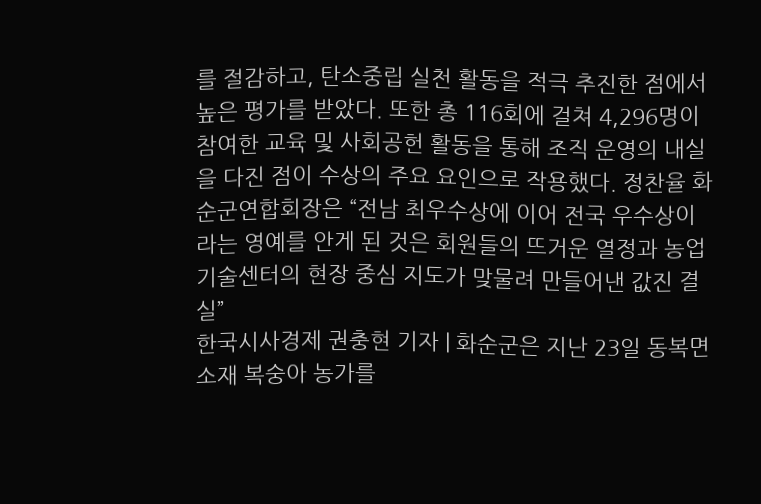를 절감하고, 탄소중립 실천 활동을 적극 추진한 점에서 높은 평가를 받았다. 또한 총 116회에 걸쳐 4,296명이 참여한 교육 및 사회공헌 활동을 통해 조직 운영의 내실을 다진 점이 수상의 주요 요인으로 작용했다. 정찬율 화순군연합회장은 “전남 최우수상에 이어 전국 우수상이라는 영예를 안게 된 것은 회원들의 뜨거운 열정과 농업기술센터의 현장 중심 지도가 맞물려 만들어낸 값진 결실”
한국시사경제 권충현 기자 | 화순군은 지난 23일 동복면 소재 복숭아 농가를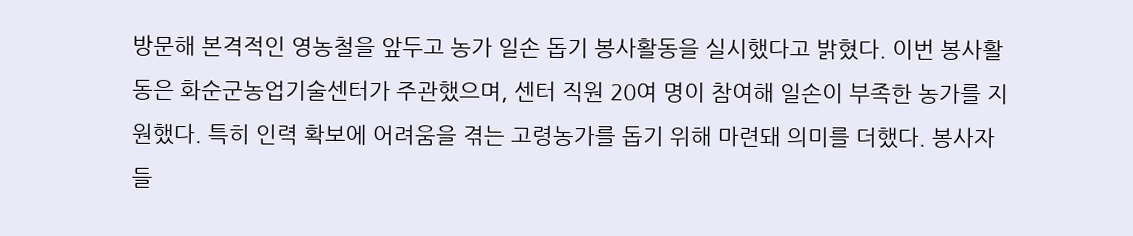방문해 본격적인 영농철을 앞두고 농가 일손 돕기 봉사활동을 실시했다고 밝혔다. 이번 봉사활동은 화순군농업기술센터가 주관했으며, 센터 직원 20여 명이 참여해 일손이 부족한 농가를 지원했다. 특히 인력 확보에 어려움을 겪는 고령농가를 돕기 위해 마련돼 의미를 더했다. 봉사자들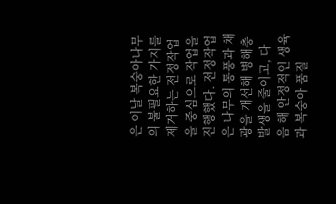은 이날 복숭아나무의 불필요한 가지를 제거하는 전정작업을 중심으로 작업을 진행했다. 전정작업은 나무의 통풍과 채광을 개선해 병해충 발생을 줄이고, 다음 해 안정적인 생육과 복숭아 품질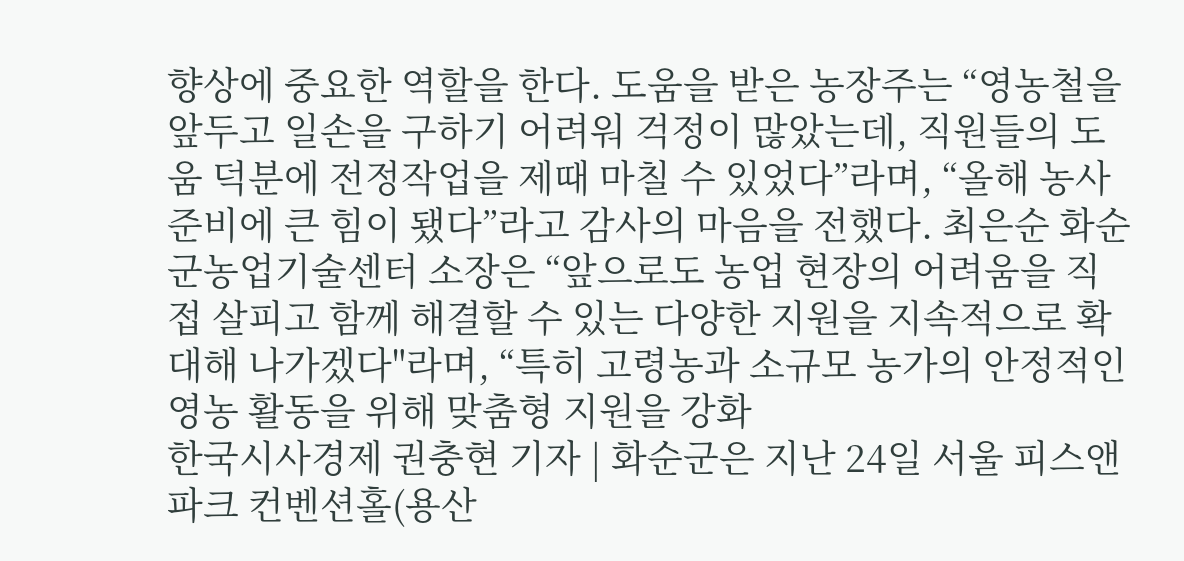향상에 중요한 역할을 한다. 도움을 받은 농장주는 “영농철을 앞두고 일손을 구하기 어려워 걱정이 많았는데, 직원들의 도움 덕분에 전정작업을 제때 마칠 수 있었다”라며, “올해 농사 준비에 큰 힘이 됐다”라고 감사의 마음을 전했다. 최은순 화순군농업기술센터 소장은 “앞으로도 농업 현장의 어려움을 직접 살피고 함께 해결할 수 있는 다양한 지원을 지속적으로 확대해 나가겠다"라며, “특히 고령농과 소규모 농가의 안정적인 영농 활동을 위해 맞춤형 지원을 강화
한국시사경제 권충현 기자 | 화순군은 지난 24일 서울 피스앤파크 컨벤션홀(용산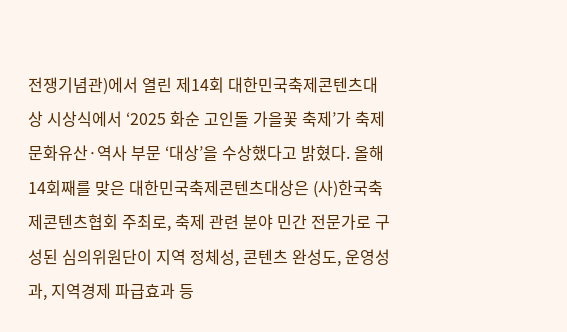전쟁기념관)에서 열린 제14회 대한민국축제콘텐츠대상 시상식에서 ‘2025 화순 고인돌 가을꽃 축제’가 축제 문화유산·역사 부문 ‘대상’을 수상했다고 밝혔다. 올해 14회째를 맞은 대한민국축제콘텐츠대상은 (사)한국축제콘텐츠협회 주최로, 축제 관련 분야 민간 전문가로 구성된 심의위원단이 지역 정체성, 콘텐츠 완성도, 운영성과, 지역경제 파급효과 등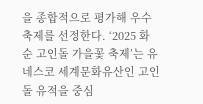을 종합적으로 평가해 우수 축제를 선정한다. ‘2025 화순 고인돌 가을꽃 축제’는 유네스코 세계문화유산인 고인돌 유적을 중심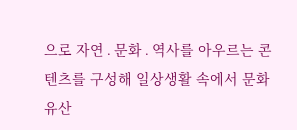으로 자연․문화․역사를 아우르는 콘텐츠를 구성해 일상생활 속에서 문화유산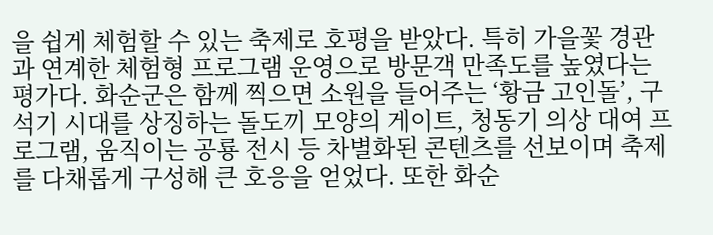을 쉽게 체험할 수 있는 축제로 호평을 받았다. 특히 가을꽃 경관과 연계한 체험형 프로그램 운영으로 방문객 만족도를 높였다는 평가다. 화순군은 함께 찍으면 소원을 들어주는 ‘황금 고인돌’, 구석기 시대를 상징하는 돌도끼 모양의 게이트, 청동기 의상 대여 프로그램, 움직이는 공룡 전시 등 차별화된 콘텐츠를 선보이며 축제를 다채롭게 구성해 큰 호응을 얻었다. 또한 화순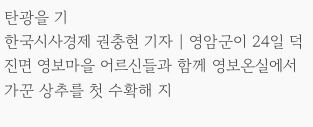탄광을 기
한국시사경제 권충현 기자 | 영암군이 24일 덕진면 영보마을 어르신들과 함께 영보온실에서 가꾼 상추를 첫 수확해 지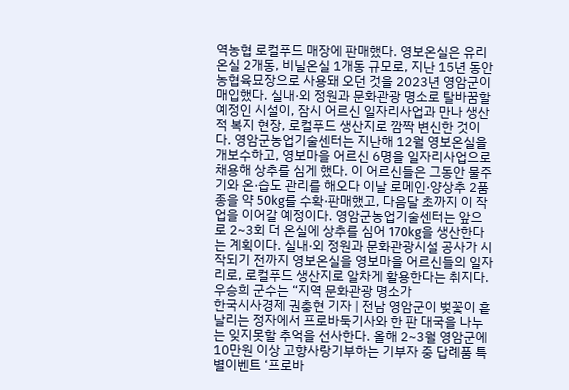역농협 로컬푸드 매장에 판매했다. 영보온실은 유리온실 2개동, 비닐온실 1개동 규모로, 지난 15년 동안 농협육묘장으로 사용돼 오던 것을 2023년 영암군이 매입했다. 실내·외 정원과 문화관광 명소로 탈바꿈할 예정인 시설이, 잠시 어르신 일자리사업과 만나 생산적 복지 현장, 로컬푸드 생산지로 깜짝 변신한 것이다. 영암군농업기술센터는 지난해 12월 영보온실을 개보수하고, 영보마을 어르신 6명을 일자리사업으로 채용해 상추를 심게 했다. 이 어르신들은 그동안 물주기와 온·습도 관리를 해오다 이날 로메인·양상추 2품종을 약 50kg를 수확·판매했고, 다음달 초까지 이 작업을 이어갈 예정이다. 영암군농업기술센터는 앞으로 2~3회 더 온실에 상추를 심어 170kg을 생산한다는 계획이다. 실내·외 정원과 문화관광시설 공사가 시작되기 전까지 영보온실을 영보마을 어르신들의 일자리로, 로컬푸드 생산지로 알차게 활용한다는 취지다. 우승희 군수는 “지역 문화관광 명소가
한국시사경제 권충현 기자 | 전남 영암군이 벚꽃이 흩날리는 정자에서 프로바둑기사와 한 판 대국을 나누는 잊지못할 추억을 선사한다. 올해 2~3월 영암군에 10만원 이상 고향사랑기부하는 기부자 중 답례품 특별이벤트 ‘프로바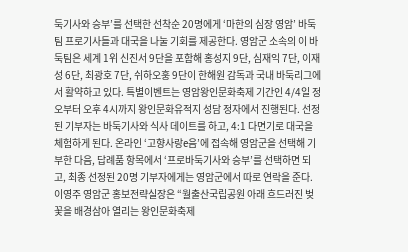둑기사와 승부’를 선택한 선착순 20명에게 ‘마한의 심장 영암’ 바둑팀 프로기사들과 대국을 나눌 기회를 제공한다. 영암군 소속의 이 바둑팀은 세계 1위 신진서 9단을 포함해 홍성지 9단, 심재익 7단, 이재성 6단, 최광호 7단, 쉬하오훙 9단이 한해원 감독과 국내 바둑리그에서 활약하고 있다. 특별이벤트는 영암왕인문화축제 기간인 4/4일 정오부터 오후 4시까지 왕인문화유적지 성담 정자에서 진행된다. 선정된 기부자는 바둑기사와 식사 데이트를 하고, 4:1 다면기로 대국을 체험하게 된다. 온라인 ‘고향사랑e음’에 접속해 영암군을 선택해 기부한 다음, 답례품 항목에서 ‘프로바둑기사와 승부’를 선택하면 되고, 최종 선정된 20명 기부자에게는 영암군에서 따로 연락을 준다. 이영주 영암군 홍보전략실장은 “월출산국립공원 아래 흐드러진 벚꽃을 배경삼아 열리는 왕인문화축제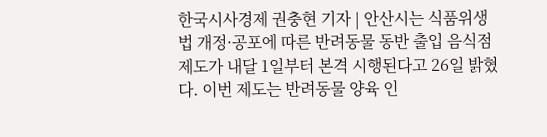한국시사경제 권충현 기자 | 안산시는 식품위생법 개정·공포에 따른 반려동물 동반 출입 음식점 제도가 내달 1일부터 본격 시행된다고 26일 밝혔다. 이번 제도는 반려동물 양육 인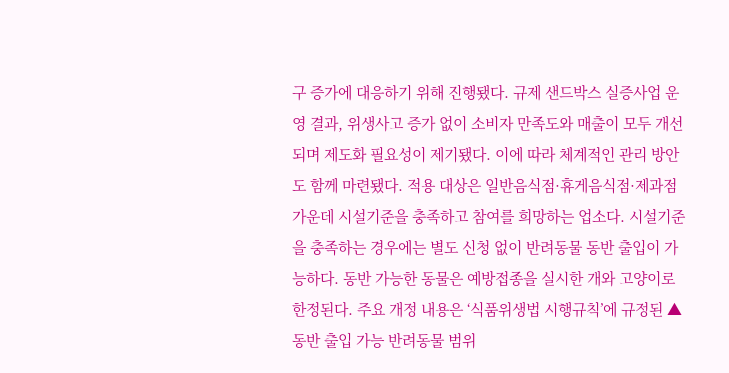구 증가에 대응하기 위해 진행됐다. 규제 샌드박스 실증사업 운영 결과, 위생사고 증가 없이 소비자 만족도와 매출이 모두 개선되며 제도화 필요성이 제기됐다. 이에 따라 체계적인 관리 방안도 함께 마련됐다. 적용 대상은 일반음식점·휴게음식점·제과점 가운데 시설기준을 충족하고 참여를 희망하는 업소다. 시설기준을 충족하는 경우에는 별도 신청 없이 반려동물 동반 출입이 가능하다. 동반 가능한 동물은 예방접종을 실시한 개와 고양이로 한정된다. 주요 개정 내용은 ‘식품위생법 시행규칙’에 규정된 ▲동반 출입 가능 반려동물 범위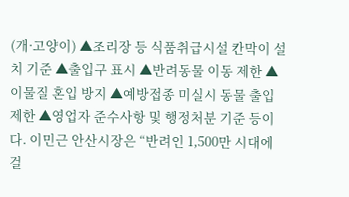(개·고양이) ▲조리장 등 식품취급시설 칸막이 설치 기준 ▲출입구 표시 ▲반려동물 이동 제한 ▲이물질 혼입 방지 ▲예방접종 미실시 동물 출입 제한 ▲영업자 준수사항 및 행정처분 기준 등이다. 이민근 안산시장은 “반려인 1,500만 시대에 걸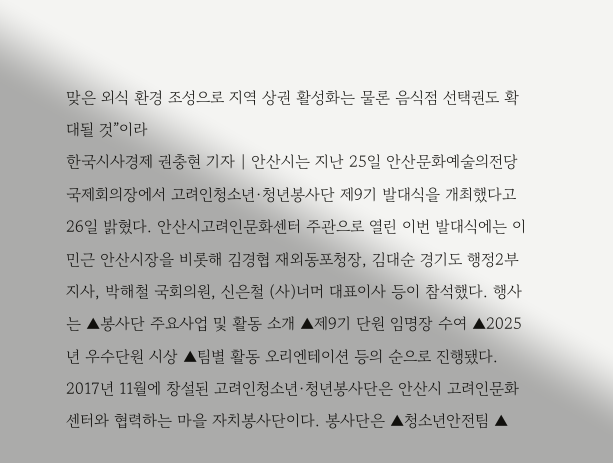맞은 외식 환경 조성으로 지역 상권 활성화는 물론 음식점 선택권도 확대될 것”이라
한국시사경제 권충현 기자 | 안산시는 지난 25일 안산문화예술의전당 국제회의장에서 고려인청소년·청년봉사단 제9기 발대식을 개최했다고 26일 밝혔다. 안산시고려인문화센터 주관으로 열린 이번 발대식에는 이민근 안산시장을 비롯해 김경협 재외동포청장, 김대순 경기도 행정2부지사, 박해철 국회의원, 신은철 (사)너머 대표이사 등이 참석했다. 행사는 ▲봉사단 주요사업 및 활동 소개 ▲제9기 단원 임명장 수여 ▲2025년 우수단원 시상 ▲팀별 활동 오리엔테이션 등의 순으로 진행됐다. 2017년 11월에 창설된 고려인청소년·청년봉사단은 안산시 고려인문화센터와 협력하는 마을 자치봉사단이다. 봉사단은 ▲청소년안전팀 ▲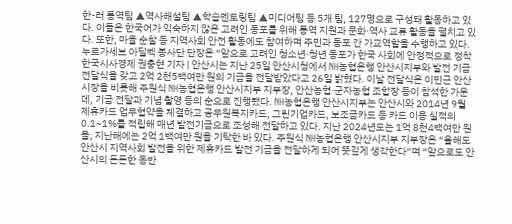한-러 통역팀 ▲역사해설팀 ▲학습멘토링팀 ▲미디어팀 등 5개 팀, 127명으로 구성돼 활동하고 있다. 이들은 한국어가 익숙하지 않은 고려인 동포를 위해 통역 지원과 문화·역사 교류 활동을 펼치고 있다. 또한, 마을 순찰 등 지역사회 안전 활동에도 참여하며 주민과 동포 간 가교역할을 수행하고 있다. 누르가세브 아딜벡 봉사단 단장은 “앞으로 고려인 청소년·청년 동포가 한국 사회에 안정적으로 정착
한국시사경제 권충현 기자 | 안산시는 지난 25일 안산시청에서 NH농협은행 안산시지부와 발전 기금 전달식을 갖고 2억 2천5백여만 원의 기금을 전달받았다고 26일 밝혔다. 이날 전달식은 이민근 안산시장을 비롯해 주원식 NH농협은행 안산시지부 지부장, 안산농협·군자농협 조합장 등이 참석한 가운데, 기금 전달과 기념 촬영 등의 순으로 진행됐다. NH농협은행 안산시지부는 안산시와 2014년 9월 제휴카드 업무협약을 체결하고 공무원복지카드, 그린기업카드, 보조금카드 등 카드 이용 실적의 0.1~1%를 적립해 매년 발전기금으로 조성해 전달하고 있다. 지난 2024년도는 1억 8천4백여만 원을, 지난해에는 2억 1백여만 원을 기탁한 바 있다. 주원식 NH농협은행 안산시지부 지부장은 “올해도 안산시 지역사회 발전을 위한 제휴카드 발전 기금을 전달하게 되어 뜻깊게 생각한다”며 “앞으로도 안산시의 든든한 동반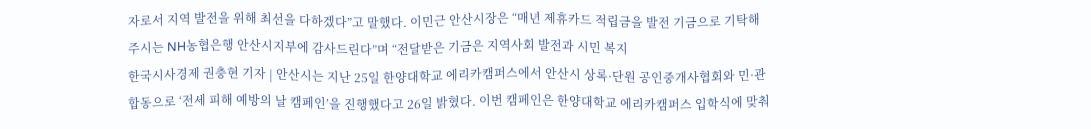자로서 지역 발전을 위해 최선을 다하겠다”고 말했다. 이민근 안산시장은 “매년 제휴카드 적립금을 발전 기금으로 기탁해 주시는 NH농협은행 안산시지부에 감사드린다”며 “전달받은 기금은 지역사회 발전과 시민 복지
한국시사경제 권충현 기자 | 안산시는 지난 25일 한양대학교 에리카캠퍼스에서 안산시 상록·단원 공인중개사협회와 민·관 합동으로 ‘전세 피해 예방의 날 캠페인’을 진행했다고 26일 밝혔다. 이번 캠페인은 한양대학교 에리카캠퍼스 입학식에 맞춰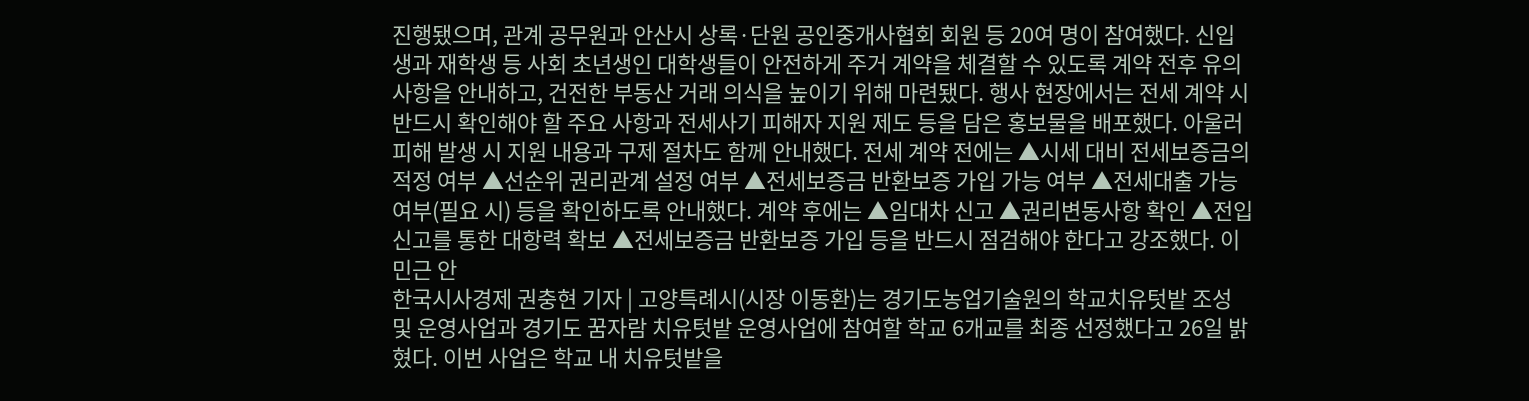진행됐으며, 관계 공무원과 안산시 상록·단원 공인중개사협회 회원 등 20여 명이 참여했다. 신입생과 재학생 등 사회 초년생인 대학생들이 안전하게 주거 계약을 체결할 수 있도록 계약 전후 유의 사항을 안내하고, 건전한 부동산 거래 의식을 높이기 위해 마련됐다. 행사 현장에서는 전세 계약 시 반드시 확인해야 할 주요 사항과 전세사기 피해자 지원 제도 등을 담은 홍보물을 배포했다. 아울러 피해 발생 시 지원 내용과 구제 절차도 함께 안내했다. 전세 계약 전에는 ▲시세 대비 전세보증금의 적정 여부 ▲선순위 권리관계 설정 여부 ▲전세보증금 반환보증 가입 가능 여부 ▲전세대출 가능 여부(필요 시) 등을 확인하도록 안내했다. 계약 후에는 ▲임대차 신고 ▲권리변동사항 확인 ▲전입신고를 통한 대항력 확보 ▲전세보증금 반환보증 가입 등을 반드시 점검해야 한다고 강조했다. 이민근 안
한국시사경제 권충현 기자 | 고양특례시(시장 이동환)는 경기도농업기술원의 학교치유텃밭 조성 및 운영사업과 경기도 꿈자람 치유텃밭 운영사업에 참여할 학교 6개교를 최종 선정했다고 26일 밝혔다. 이번 사업은 학교 내 치유텃밭을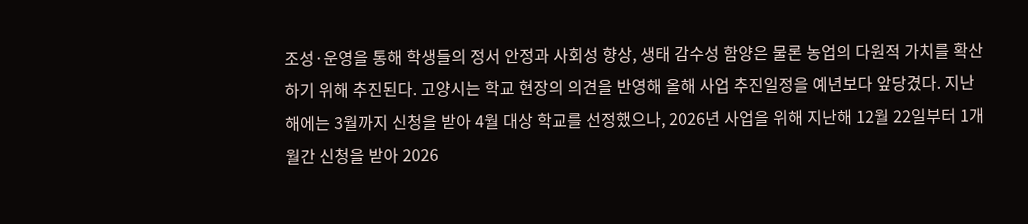조성·운영을 통해 학생들의 정서 안정과 사회성 향상, 생태 감수성 함양은 물론 농업의 다원적 가치를 확산하기 위해 추진된다. 고양시는 학교 현장의 의견을 반영해 올해 사업 추진일정을 예년보다 앞당겼다. 지난해에는 3월까지 신청을 받아 4월 대상 학교를 선정했으나, 2026년 사업을 위해 지난해 12월 22일부터 1개월간 신청을 받아 2026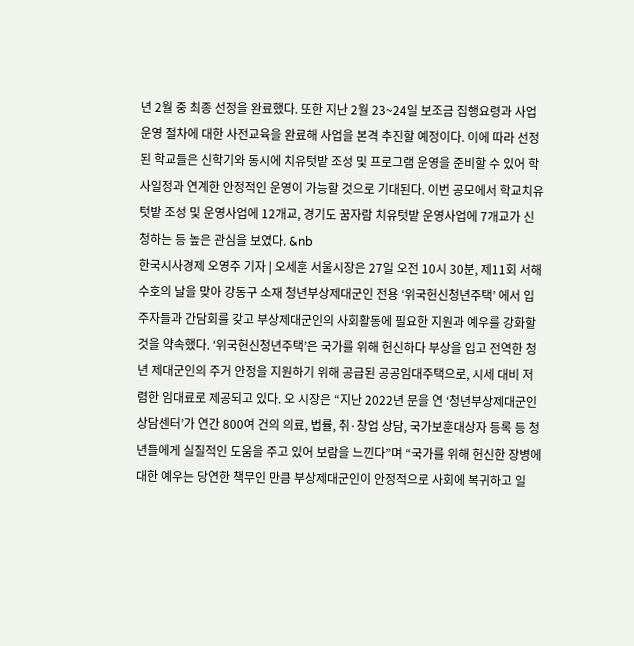년 2월 중 최종 선정을 완료했다. 또한 지난 2월 23~24일 보조금 집행요령과 사업 운영 절차에 대한 사전교육을 완료해 사업을 본격 추진할 예정이다. 이에 따라 선정된 학교들은 신학기와 동시에 치유텃밭 조성 및 프로그램 운영을 준비할 수 있어 학사일정과 연계한 안정적인 운영이 가능할 것으로 기대된다. 이번 공모에서 학교치유텃밭 조성 및 운영사업에 12개교, 경기도 꿈자람 치유텃밭 운영사업에 7개교가 신청하는 등 높은 관심을 보였다. &nb
한국시사경제 오영주 기자 | 오세훈 서울시장은 27일 오전 10시 30분, 제11회 서해수호의 날을 맞아 강동구 소재 청년부상제대군인 전용 ‘위국헌신청년주택’ 에서 입주자들과 간담회를 갖고 부상제대군인의 사회활동에 필요한 지원과 예우를 강화할 것을 약속했다. ‘위국헌신청년주택’은 국가를 위해 헌신하다 부상을 입고 전역한 청년 제대군인의 주거 안정을 지원하기 위해 공급된 공공임대주택으로, 시세 대비 저렴한 임대료로 제공되고 있다. 오 시장은 “지난 2022년 문을 연 ‘청년부상제대군인 상담센터’가 연간 800여 건의 의료, 법률, 취·창업 상담, 국가보훈대상자 등록 등 청년들에게 실질적인 도움을 주고 있어 보람을 느낀다”며 “국가를 위해 헌신한 장병에 대한 예우는 당연한 책무인 만큼 부상제대군인이 안정적으로 사회에 복귀하고 일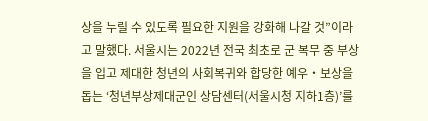상을 누릴 수 있도록 필요한 지원을 강화해 나갈 것”이라고 말했다. 서울시는 2022년 전국 최초로 군 복무 중 부상을 입고 제대한 청년의 사회복귀와 합당한 예우‧보상을 돕는 ‘청년부상제대군인 상담센터(서울시청 지하1층)’를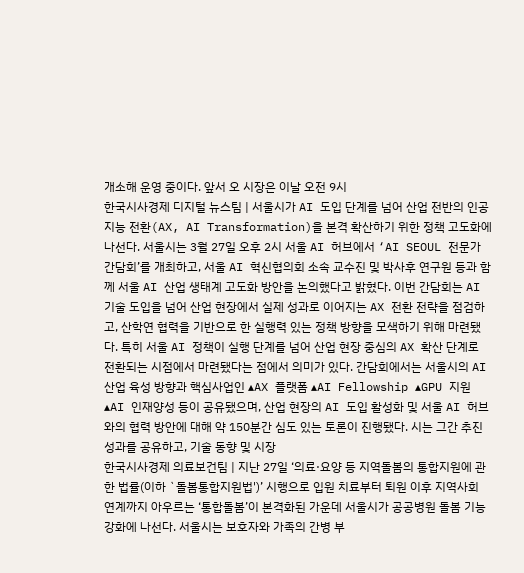개소해 운영 중이다. 앞서 오 시장은 이날 오전 9시
한국시사경제 디지털 뉴스팀 | 서울시가 AI 도입 단계를 넘어 산업 전반의 인공지능 전환(AX, AI Transformation)을 본격 확산하기 위한 정책 고도화에 나선다. 서울시는 3월 27일 오후 2시 서울 AI 허브에서 ‘AI SEOUL 전문가 간담회’를 개최하고, 서울 AI 혁신협의회 소속 교수진 및 박사후 연구원 등과 함께 서울 AI 산업 생태계 고도화 방안을 논의했다고 밝혔다. 이번 간담회는 AI 기술 도입을 넘어 산업 현장에서 실제 성과로 이어지는 AX 전환 전략을 점검하고, 산학연 협력을 기반으로 한 실행력 있는 정책 방향을 모색하기 위해 마련됐다. 특히 서울 AI 정책이 실행 단계를 넘어 산업 현장 중심의 AX 확산 단계로 전환되는 시점에서 마련됐다는 점에서 의미가 있다. 간담회에서는 서울시의 AI 산업 육성 방향과 핵심사업인 ▴AX 플랫폼 ▴AI Fellowship ▴GPU 지원 ▴AI 인재양성 등이 공유됐으며, 산업 현장의 AI 도입 활성화 및 서울 AI 허브와의 협력 방안에 대해 약 150분간 심도 있는 토론이 진행됐다. 시는 그간 추진 성과를 공유하고, 기술 동향 및 시장
한국시사경제 의료보건팀 | 지난 27일 ‘의료·요양 등 지역돌봄의 통합지원에 관한 법률(이하 `돌봄통합지원법')’ 시행으로 입원 치료부터 퇴원 이후 지역사회 연계까지 아우르는 ‘통합돌봄’이 본격화된 가운데 서울시가 공공병원 돌봄 기능 강화에 나선다. 서울시는 보호자와 가족의 간병 부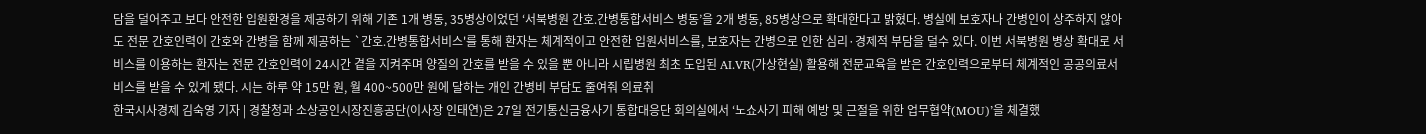담을 덜어주고 보다 안전한 입원환경을 제공하기 위해 기존 1개 병동, 35병상이었던 ‘서북병원 간호․간병통합서비스 병동’을 2개 병동, 85병상으로 확대한다고 밝혔다. 병실에 보호자나 간병인이 상주하지 않아도 전문 간호인력이 간호와 간병을 함께 제공하는 `간호․간병통합서비스'를 통해 환자는 체계적이고 안전한 입원서비스를, 보호자는 간병으로 인한 심리·경제적 부담을 덜수 있다. 이번 서북병원 병상 확대로 서비스를 이용하는 환자는 전문 간호인력이 24시간 곁을 지켜주며 양질의 간호를 받을 수 있을 뿐 아니라 시립병원 최초 도입된 AI․VR(가상현실) 활용해 전문교육을 받은 간호인력으로부터 체계적인 공공의료서비스를 받을 수 있게 됐다. 시는 하루 약 15만 원, 월 400~500만 원에 달하는 개인 간병비 부담도 줄여줘 의료취
한국시사경제 김숙영 기자 | 경찰청과 소상공인시장진흥공단(이사장 인태연)은 27일 전기통신금융사기 통합대응단 회의실에서 ‘노쇼사기 피해 예방 및 근절을 위한 업무협약(MOU)’을 체결했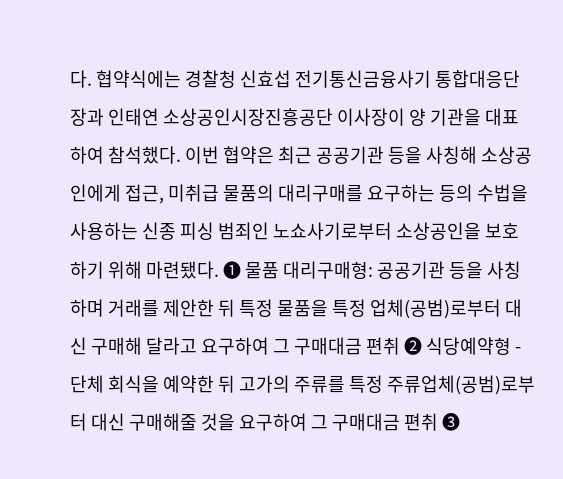다. 협약식에는 경찰청 신효섭 전기통신금융사기 통합대응단장과 인태연 소상공인시장진흥공단 이사장이 양 기관을 대표하여 참석했다. 이번 협약은 최근 공공기관 등을 사칭해 소상공인에게 접근, 미취급 물품의 대리구매를 요구하는 등의 수법을 사용하는 신종 피싱 범죄인 노쇼사기로부터 소상공인을 보호하기 위해 마련됐다. ❶ 물품 대리구매형: 공공기관 등을 사칭하며 거래를 제안한 뒤 특정 물품을 특정 업체(공범)로부터 대신 구매해 달라고 요구하여 그 구매대금 편취 ❷ 식당예약형 - 단체 회식을 예약한 뒤 고가의 주류를 특정 주류업체(공범)로부터 대신 구매해줄 것을 요구하여 그 구매대금 편취 ❸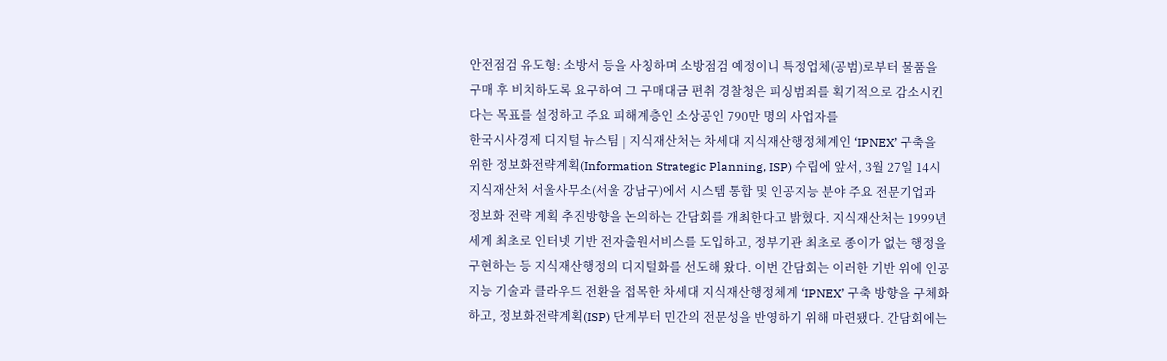안전점검 유도형: 소방서 등을 사칭하며 소방점검 예정이니 특정업체(공범)로부터 물품을 구매 후 비치하도록 요구하여 그 구매대금 편취 경찰청은 피싱범죄를 획기적으로 감소시킨다는 목표를 설정하고 주요 피해계층인 소상공인 790만 명의 사업자를
한국시사경제 디지털 뉴스팀 | 지식재산처는 차세대 지식재산행정체계인 ‘IPNEX’ 구축을 위한 정보화전략계획(Information Strategic Planning, ISP) 수립에 앞서, 3월 27일 14시 지식재산처 서울사무소(서울 강남구)에서 시스템 통합 및 인공지능 분야 주요 전문기업과 정보화 전략 계획 추진방향을 논의하는 간담회를 개최한다고 밝혔다. 지식재산처는 1999년 세계 최초로 인터넷 기반 전자출원서비스를 도입하고, 정부기관 최초로 종이가 없는 행정을 구현하는 등 지식재산행정의 디지털화를 선도해 왔다. 이번 간담회는 이러한 기반 위에 인공지능 기술과 클라우드 전환을 접목한 차세대 지식재산행정체계 ‘IPNEX’ 구축 방향을 구체화하고, 정보화전략계획(ISP) 단계부터 민간의 전문성을 반영하기 위해 마련됐다. 간담회에는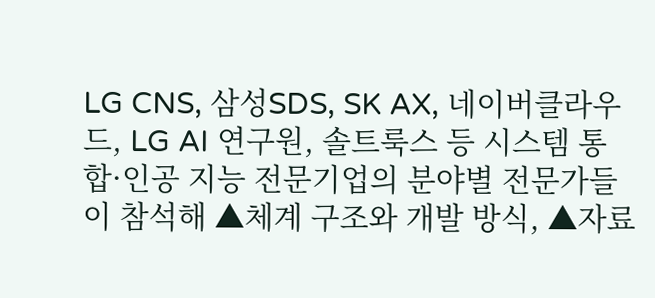LG CNS, 삼성SDS, SK AX, 네이버클라우드, LG AI 연구원, 솔트룩스 등 시스템 통합·인공 지능 전문기업의 분야별 전문가들이 참석해 ▲체계 구조와 개발 방식, ▲자료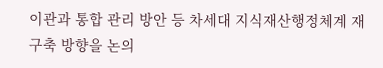이관과 통합 관리 방안 등 차세대 지식재산행정체계 재구축 방향을 논의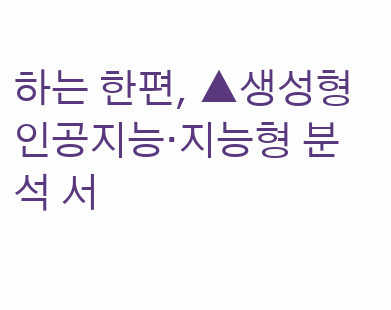하는 한편, ▲생성형 인공지능·지능형 분석 서